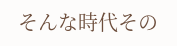そんな時代その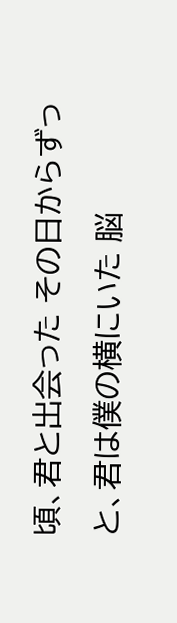頃、君と出会った その日からずっと、君は僕の横にいた 脳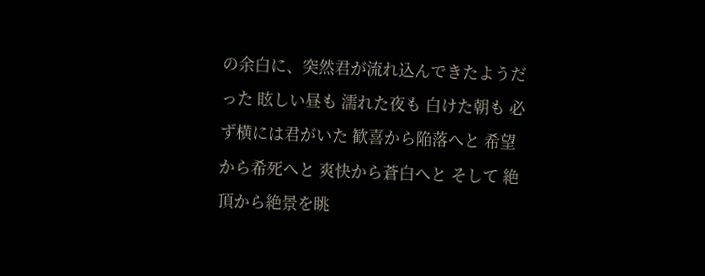の余白に、突然君が流れ込んできたようだった 眩しい昼も 濡れた夜も 白けた朝も 必ず横には君がいた 歓喜から陥落へと 希望から希死へと 爽快から蒼白へと そして 絶頂から絶景を眺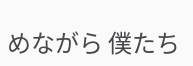めながら 僕たち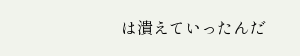は潰えていったんだ